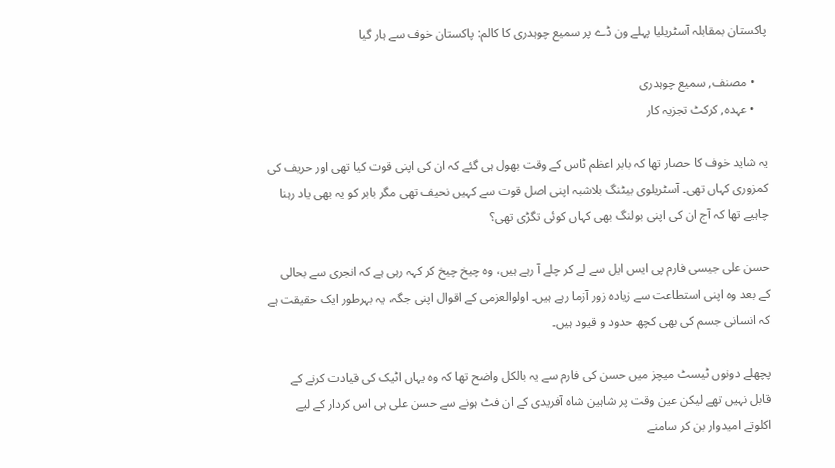پاکستان بمقابلہ آسٹریلیا پہلے ون ڈے پر سمیع چوہدری کا کالم: پاکستان خوف سے ہار گیا

    • مصنف, سمیع چوہدری
    • عہدہ, کرکٹ تجزیہ کار

یہ شاید خوف کا حصار تھا کہ بابر اعظم ٹاس کے وقت بھول ہی گئے کہ ان کی اپنی قوت کیا تھی اور حریف کی کمزوری کہاں تھی۔ آسٹریلوی بیٹنگ بلاشبہ اپنی اصل قوت سے کہیں نحیف تھی مگر بابر کو یہ بھی یاد رہنا چاہیے تھا کہ آج ان کی اپنی بولنگ بھی کہاں کوئی تگڑی تھی؟

حسن علی جیسی فارم پی ایس ایل سے لے کر چلے آ رہے ہیں، وہ چیخ چیخ کر کہہ رہی ہے کہ انجری سے بحالی کے بعد وہ اپنی استطاعت سے زیادہ زور آزما رہے ہیں۔ اولوالعزمی کے اقوال اپنی جگہ، یہ بہرطور ایک حقیقت ہے کہ انسانی جسم کی بھی کچھ حدود و قیود ہیں۔

پچھلے دونوں ٹیسٹ میچز میں حسن کی فارم سے یہ بالکل واضح تھا کہ وہ یہاں اٹیک کی قیادت کرنے کے قابل نہیں تھے لیکن عین وقت پر شاہین شاہ آفریدی کے ان فٹ ہونے سے حسن علی ہی اس کردار کے لیے اکلوتے امیدوار بن کر سامنے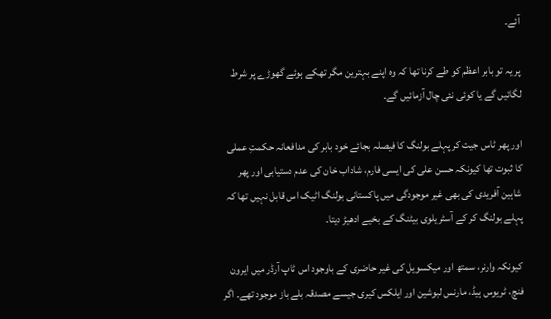آئے۔

پر یہ تو بابر اعظم کو طے کرنا تھا کہ وہ اپنے بہترین مگر تھکے ہوئے گھوڑے پر شرط لگائیں گے یا کوئی نئی چال آزمائیں گے۔

اور پھر ٹاس جیت کر پہلے بولنگ کا فیصلہ بجائے خود بابر کی مدافعانہ حکمتِ عملی کا ثبوت تھا کیونکہ حسن علی کی ایسی فارم، شاداب خان کی عدم دستیابی اور پھر شاہین آفریدی کی بھی غیر موجودگی میں پاکستانی بولنگ اٹیک اس قابل نہیں تھا کہ پہلے بولنگ کر کے آسٹریلوی بیٹنگ کے بخیے ادھیڑ دیتا۔

کیونکہ وارنر، سمتھ اور میکسویل کی غیر حاضری کے باوجود اس ٹاپ آرڈر میں ایرون فنچ، ٹریوس ہیڈ، مارنس لبوشین اور ایلکس کیری جیسے مصدقہ بلے باز موجود تھے۔ اگر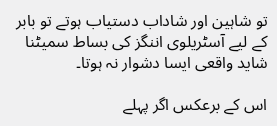تو شاہین اور شاداب دستیاب ہوتے تو بابر کے لیے آسٹریلوی اننگز کی بساط سمیٹنا شاید واقعی ایسا دشوار نہ ہوتا۔

اس کے برعکس اگر پہلے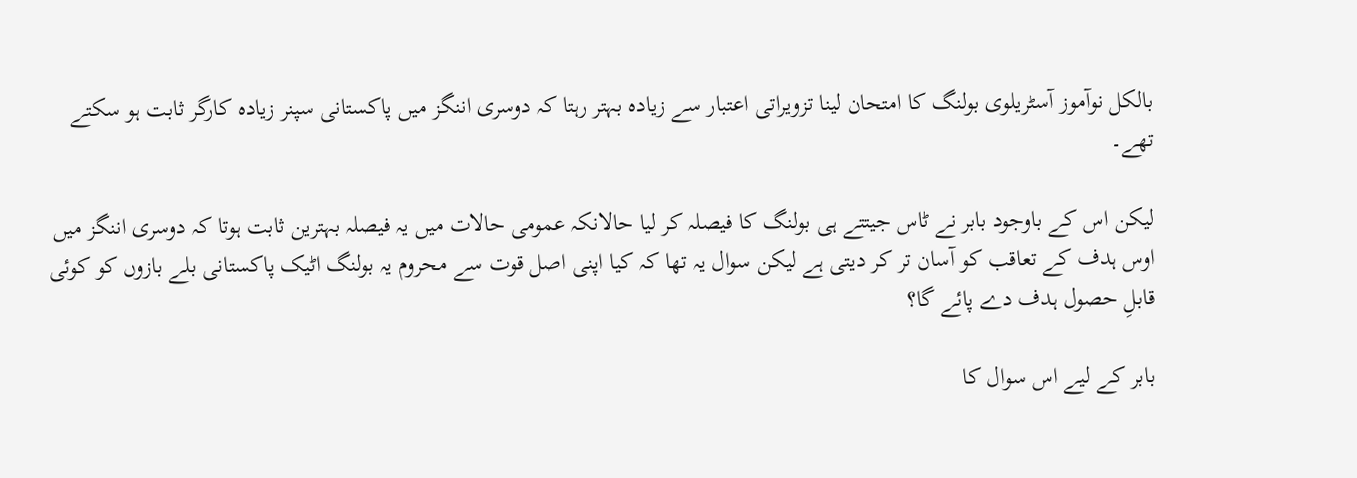بالکل نوآموز آسٹریلوی بولنگ کا امتحان لینا تزویراتی اعتبار سے زیادہ بہتر رہتا کہ دوسری اننگز میں پاکستانی سپنر زیادہ کارگر ثابت ہو سکتے تھے۔

لیکن اس کے باوجود بابر نے ٹاس جیتتے ہی بولنگ کا فیصلہ کر لیا حالانکہ عمومی حالات میں یہ فیصلہ بہترین ثابت ہوتا کہ دوسری اننگز میں اوس ہدف کے تعاقب کو آسان تر کر دیتی ہے لیکن سوال یہ تھا کہ کیا اپنی اصل قوت سے محروم یہ بولنگ اٹیک پاکستانی بلے بازوں کو کوئی قابلِ حصول ہدف دے پائے گا؟

بابر کے لیے اس سوال کا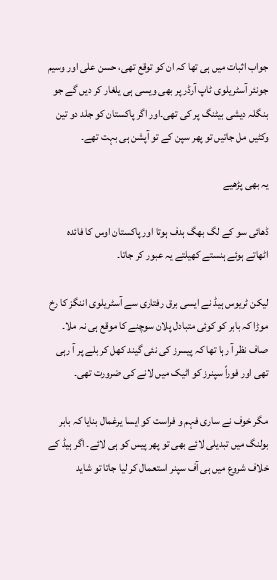جواب اثبات میں ہی تھا کہ ان کو توقع تھی، حسن علی اور وسیم جونئر آسٹریلوی ٹاپ آرڈر پر بھی ویسی ہی یلغار کر دیں گے جو بنگلہ دیشی بیٹنگ پر کی تھی۔اور اگر پاکستان کو جلد دو تین وکٹیں مل جاتیں تو پھر سپن کے تو آپشن ہی بہت تھے۔

یہ بھی پڑھیے

ڈھائی سو کے لگ بھگ ہدف ہوتا اور پاکستان اوس کا فائدہ اٹھاتے ہوئے ہنستے کھیلتے یہ عبور کر جاتا۔

لیکن ٹریوس ہیڈ نے ایسی برق رفتاری سے آسٹریلوی اننگز کا رخ موڑا کہ بابر کو کوئی متبادل پلان سوچنے کا موقع ہی نہ ملا۔ صاف نظر آ رہا تھا کہ پیسرز کی نئی گیند کھل کر بلے پر آ رہی تھی اور فوراً سپنرز کو اٹیک میں لانے کی ضرورت تھی۔

مگر خوف نے ساری فہم و فراست کو ایسا یرغمال بنایا کہ بابر بولنگ میں تبدیلی لائے بھی تو پھر پیس کو ہی لائے۔ اگر ہیڈ کے خلاف شروع میں ہی آف سپنر استعمال کر لیا جاتا تو شاید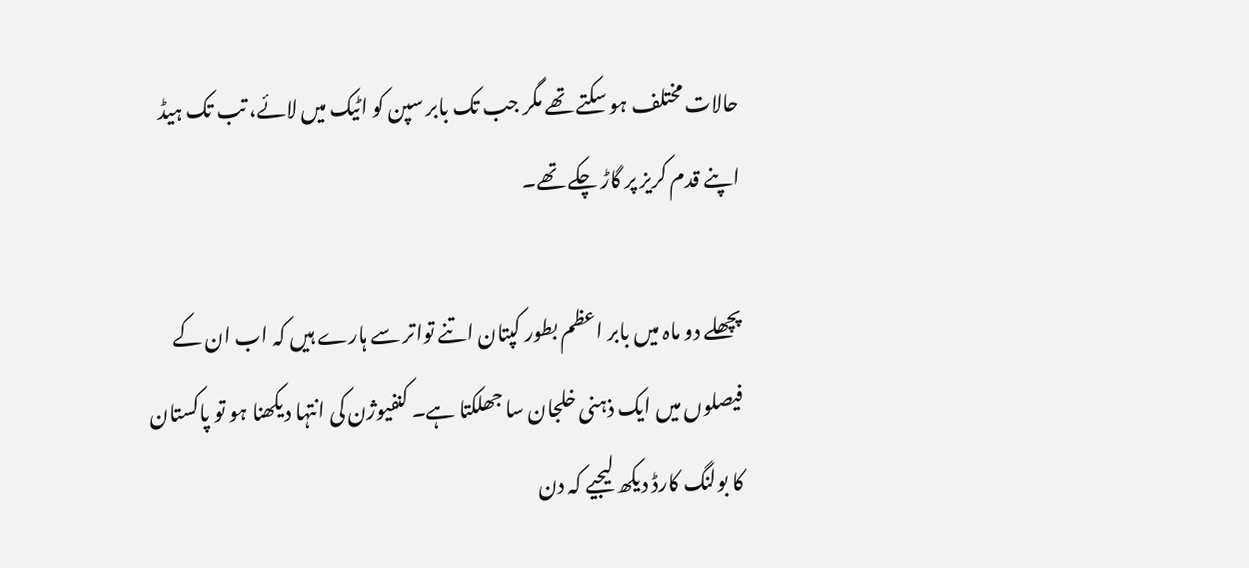حالات مختلف ہو سکتے تھے مگر جب تک بابر سپن کو اٹیک میں لائے، تب تک ہیڈ اپنے قدم کریز پر گاڑ چکے تھے۔

پچھلے دو ماہ میں بابر اعظم بطور کپتان اتنے تواتر سے ہارے ہیں کہ اب ان کے فیصلوں میں ایک ذہنی خلجان سا جھلکتا ہے۔ کنفیوژن کی انتہا دیکھنا ہو تو پاکستان کا بولنگ کارڈ دیکھ لیجیے کہ دن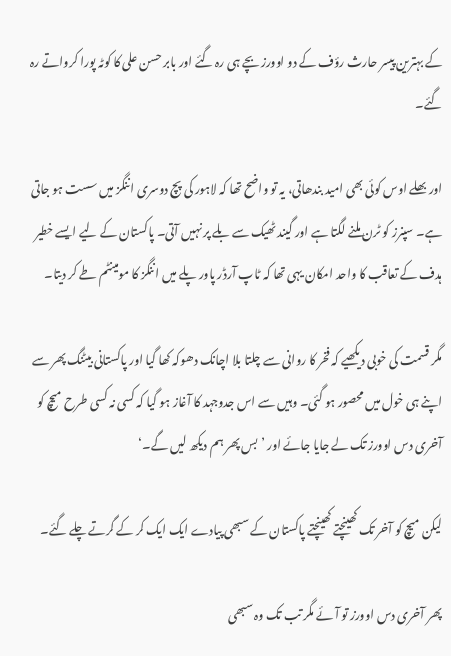کے بہترین پیسر حارث رؤف کے دو اوورز بچے ہی رہ گئے اور بابر حسن علی کا کوٹہ پورا کرواتے رہ گئے۔

اور بھلے اوس کوئی بھی امید بندھاتی، یہ تو واضح تھا کہ لاہور کی پچ دوسری اننگز میں سست ہو جاتی ہے۔ سپنرز کو ٹرن ملنے لگتا ہے اور گیند ٹھیک سے بلے پر نہیں آتی۔ پاکستان کے لیے ایسے خطیر ہدف کے تعاقب کا واحد امکان یہی تھا کہ ٹاپ آرڈر پاور پلے میں اننگز کا مومینٹم طے کر دیتا۔

مگر قسمت کی خوبی دیکھیے کہ فخر کا روانی سے چلتا بلا اچانک دھوکہ کھا گیا اور پاکستانی بیٹنگ پھر سے اپنے ہی خول میں محصور ہو گئی۔ وہیں سے اس جدوجہد کا آغاز ہو گیا کہ کسی نہ کسی طرح میچ کو آخری دس اوورز تک لے جایا جائے اور ’بس پھر ہم دیکھ لیں گے۔‘

لیکن میچ کو آخر تک کھینچتے کھینچتے پاکستان کے سبھی پیادے ایک ایک کر کے گرتے چلے گئے۔

پھر آخری دس اوورز تو آئے مگر تب تک وہ سبھی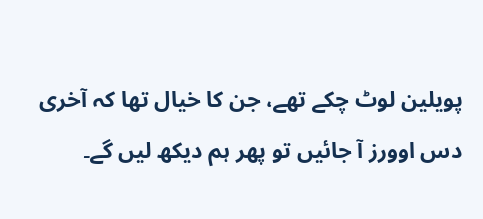پویلین لوٹ چکے تھے، جن کا خیال تھا کہ آخری دس اوورز آ جائیں تو پھر ہم دیکھ لیں گے۔